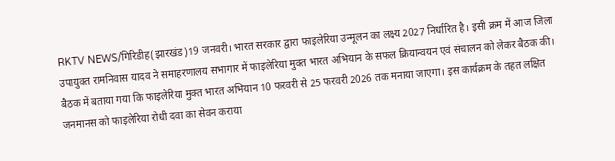RKTV NEWS/गिरिडीह(झारखंड)19 जनवरी। भारत सरकार द्वारा फाइलेरिया उन्मूलन का लक्ष्य 2027 निर्धारित है। इसी क्रम में आज जिला उपायुक्त रामनिवास यादव ने समाहरणालय सभागार में फाइलेरिया मुक्त भारत अभियान के सफल क्रियान्वयन एवं संचालन को लेकर बैठक की। बैठक में बताया गया कि फाइलेरिया मुक्त भारत अभियान 10 फरवरी से 25 फरवरी 2026 तक मनाया जाएगा। इस कार्यक्रम के तहत लक्षित जनमानस को फाइलेरिया रोधी दवा का सेवन कराया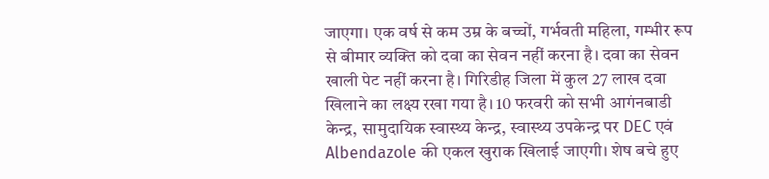जाएगा। एक वर्ष से कम उम्र के बच्चों, गर्भवती महिला, गम्भीर रूप से बीमार व्यक्ति को दवा का सेवन नहीं करना है। दवा का सेवन खाली पेट नहीं करना है। गिरिडीह जिला में कुल 27 लाख दवा खिलाने का लक्ष्य रखा गया है। 10 फरवरी को सभी आगंनबाडी केन्द्र, सामुदायिक स्वास्थ्य केन्द्र, स्वास्थ्य उपकेन्द्र पर DEC एवं Albendazole की एकल खुराक खिलाई जाएगी। शेष बचे हुए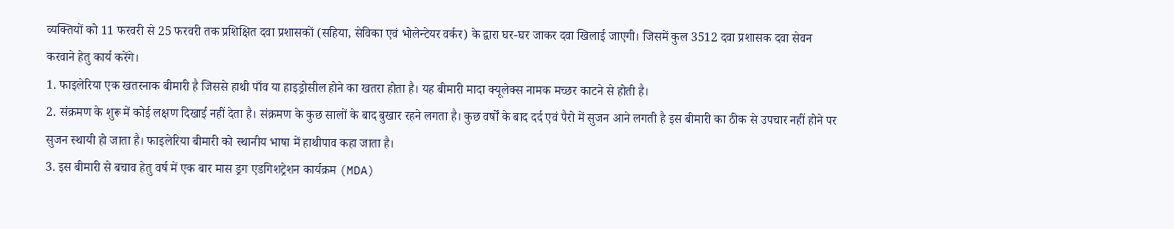व्यक्तियों को 11 फरवरी से 25 फरवरी तक प्रशिक्षित दवा प्रशासकों (सहिया, सेविका एवं भोलेन्टेयर वर्कर) के द्वारा घर-घर जाकर दवा खिलाई जाएगी। जिसमें कुल 3512 दवा प्रशासक दवा सेवन करवाने हेतु कार्य करेंगे।
1. फाइलेरिया एक खतरनाक बीमारी है जिससे हाथी पाँव या हाइड्रोसील होने का खतरा होता है। यह बीमारी मादा क्यूलेक्स नामक मच्छर काटने से होती है।
2. संक्रमण के शुरू में कोई लक्षण दिखाई नहीं देता है। संक्रमण के कुछ सालों के बाद बुखार रहने लगता है। कुछ वर्षों के बाद दर्द एवं पैरो में सुजन आने लगती है इस बीमारी का ठीक से उपचार नहीं होने पर सुजन स्थायी हो जाता है। फाइलेरिया बीमारी को स्थानीय भाषा में हाथीपाव कहा जाता है।
3. इस बीमारी से बचाव हेतु वर्ष में एक बार मास ड्रग एडगिशट्रेशन कार्यक्रम (MDA)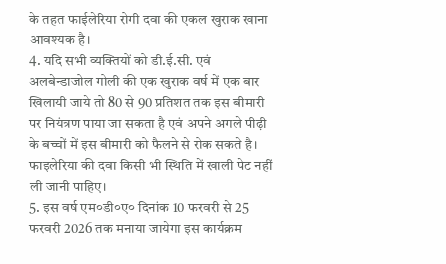के तहत फाईलेरिया रोगी दवा की एकल खुराक खाना आवश्यक है।
4. यदि सभी व्यक्तियों को डी.ई.सी. एवं अलबेन्डाजोल गोली की एक खुराक वर्ष में एक बार खिलायी जाये तो 80 से 90 प्रतिशत तक इस बीमारी पर नियंत्रण पाया जा सकता है एवं अपने अगले पीढ़ी के बच्चों में इस बीमारी को फैलने से रोक सकते है। फाइलेरिया की दवा किसी भी स्थिति में खाली पेट नहीं ली जानी पाहिए।
5. इस वर्ष एम०डी०ए० दिनांक 10 फरवरी से 25 फरवरी 2026 तक मनाया जायेगा इस कार्यक्रम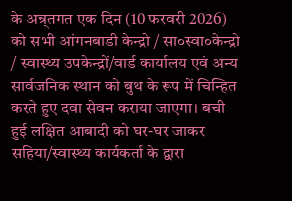के अन्र्तगत एक दिन (10 फरवरी 2026) को सभी आंगनबाडी केन्द्रो / सा०स्वा०केन्द्रो / स्वास्थ्य उपकेन्द्रों/वार्ड कार्यालय एवं अन्य सार्वजनिक स्थान को बुथ के रूप में चिन्हित करते हुए दवा सेवन कराया जाएगा। बची हुई लक्षित आबादी को घर-घर जाकर सहिया/स्वास्थ्य कार्यकर्ता के द्वारा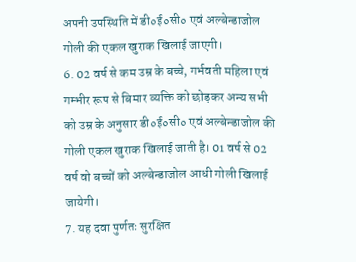अपनी उपस्थिति में डी०ई०सी० एवं अल्बेन्डाजोल गोली की एकल खुराक खिलाई जाएगी।
6. 02 वर्ष से कम उम्र के बच्चे, गर्भवती महिला एवं गम्भीर रूप से बिमार व्यक्ति को छोड़कर अन्य सभी को उम्र के अनुसार डी०ई०सी० एवं अल्बेन्डाजोल की गोली एकल खुराक खिलाई जाती है। 01 वर्ष से 02 वर्ष वो बच्चों को अल्बेन्डाजोल आधी गोली खिलाई जायेगी।
7. यह दवा पुर्णतः सुरक्षित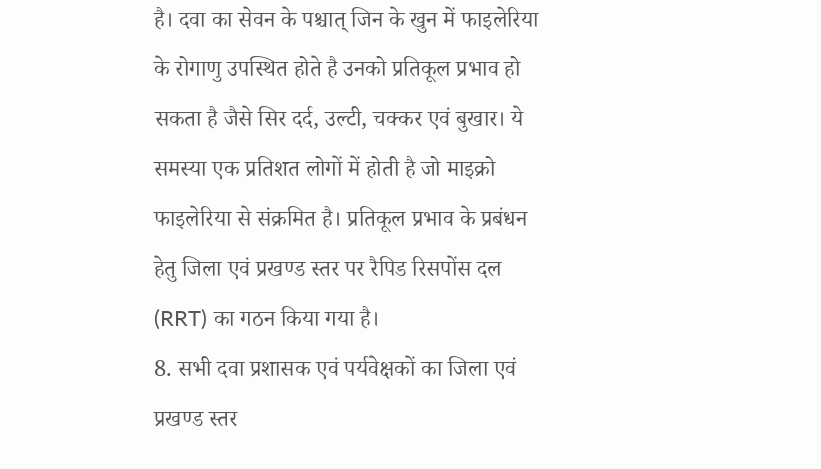है। दवा का सेवन के पश्चात् जिन के खुन में फाइलेरिया के रोगाणु उपस्थित होते है उनको प्रतिकूल प्रभाव हो सकता है जैसे सिर दर्द, उल्टी, चक्कर एवं बुखार। ये समस्या एक प्रतिशत लोगों में होती है जो माइक्रो फाइलेरिया से संक्रमित है। प्रतिकूल प्रभाव के प्रबंधन हेतु जिला एवं प्रखण्ड स्तर पर रैपिड रिसपोंस दल (RRT) का गठन किया गया है।
8. सभी दवा प्रशासक एवं पर्यवेक्षकों का जिला एवं प्रखण्ड स्तर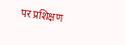पर प्रशिक्षण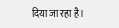दिया जा रहा है।